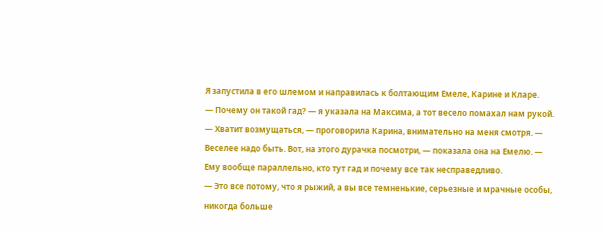Я запустила в его шлемом и направилась к болтающим Емеле, Карине и Кларе.
— Почему он такой гад? — я указала на Максима, а тот весело помахал нам рукой.
— Хватит возмущаться, — проговорила Карина, внимательно на меня смотря. — Веселее надо быть. Вот, на этого дурачка посмотри, — показала она на Емелю. — Ему вообще параллельно, кто тут гад и почему все так несправедливо.
— Это все потому, что я рыжий, а вы все темненькие, серьезные и мрачные особы, никогда больше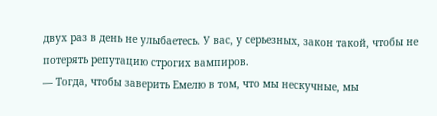двух раз в день не улыбаетесь. У вас, у серьезных, закон такой, чтобы не потерять репутацию строгих вампиров.
— Тогда, чтобы заверить Емелю в том, что мы нескучные, мы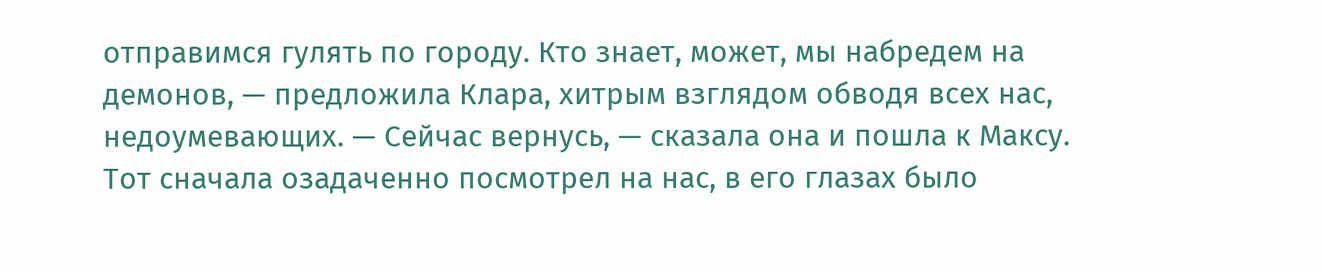отправимся гулять по городу. Кто знает, может, мы набредем на демонов, — предложила Клара, хитрым взглядом обводя всех нас, недоумевающих. — Сейчас вернусь, — сказала она и пошла к Максу.
Тот сначала озадаченно посмотрел на нас, в его глазах было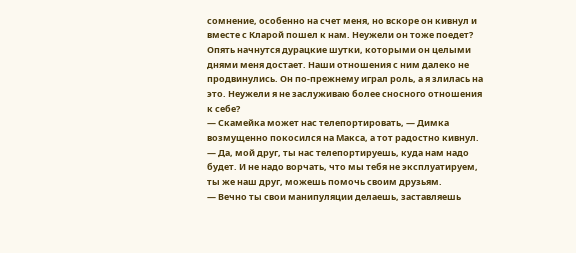сомнение, особенно на счет меня, но вскоре он кивнул и вместе с Кларой пошел к нам. Неужели он тоже поедет? Опять начнутся дурацкие шутки, которыми он целыми днями меня достает. Наши отношения с ним далеко не продвинулись. Он по-прежнему играл роль, а я злилась на это. Неужели я не заслуживаю более сносного отношения к себе?
— Скамейка может нас телепортировать, — Димка возмущенно покосился на Макса, а тот радостно кивнул. — Да, мой друг, ты нас телепортируешь, куда нам надо будет. И не надо ворчать, что мы тебя не эксплуатируем, ты же наш друг, можешь помочь своим друзьям.
— Вечно ты свои манипуляции делаешь, заставляешь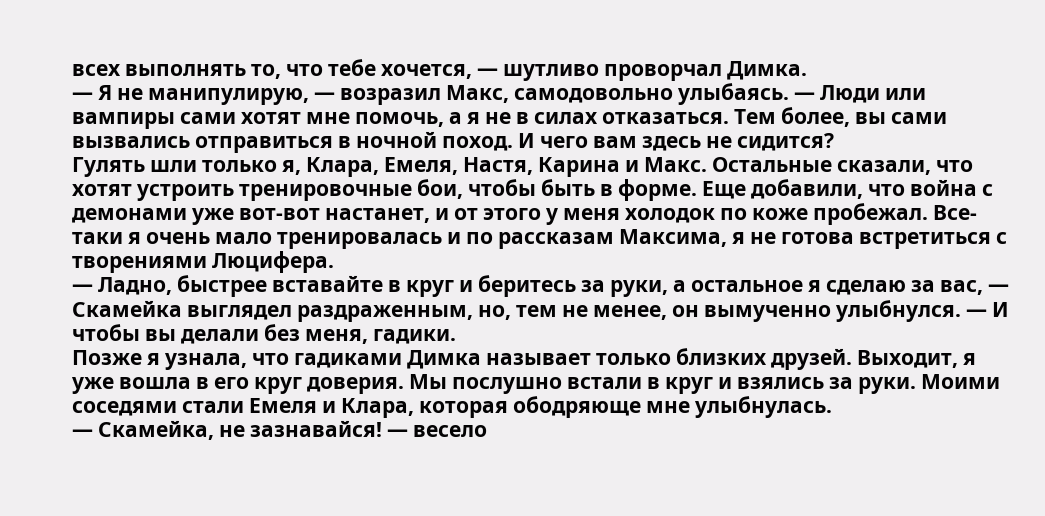всех выполнять то, что тебе хочется, — шутливо проворчал Димка.
— Я не манипулирую, — возразил Макс, самодовольно улыбаясь. — Люди или вампиры сами хотят мне помочь, а я не в силах отказаться. Тем более, вы сами вызвались отправиться в ночной поход. И чего вам здесь не сидится?
Гулять шли только я, Клара, Емеля, Настя, Карина и Макс. Остальные сказали, что хотят устроить тренировочные бои, чтобы быть в форме. Еще добавили, что война с демонами уже вот-вот настанет, и от этого у меня холодок по коже пробежал. Все-таки я очень мало тренировалась и по рассказам Максима, я не готова встретиться с творениями Люцифера.
— Ладно, быстрее вставайте в круг и беритесь за руки, а остальное я сделаю за вас, — Скамейка выглядел раздраженным, но, тем не менее, он вымученно улыбнулся. — И чтобы вы делали без меня, гадики.
Позже я узнала, что гадиками Димка называет только близких друзей. Выходит, я уже вошла в его круг доверия. Мы послушно встали в круг и взялись за руки. Моими соседями стали Емеля и Клара, которая ободряюще мне улыбнулась.
— Скамейка, не зазнавайся! — весело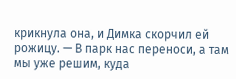крикнула она, и Димка скорчил ей рожицу. — В парк нас переноси, а там мы уже решим, куда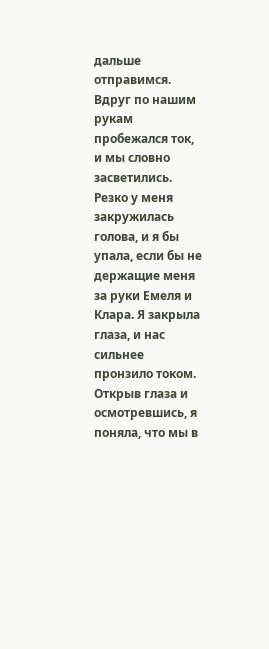дальше отправимся.
Вдруг по нашим рукам пробежался ток, и мы словно засветились. Резко у меня закружилась голова, и я бы упала, если бы не держащие меня за руки Емеля и Клара. Я закрыла глаза, и нас сильнее пронзило током. Открыв глаза и осмотревшись, я поняла, что мы в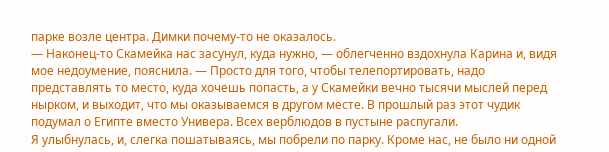парке возле центра. Димки почему-то не оказалось.
— Наконец-то Скамейка нас засунул, куда нужно, — облегченно вздохнула Карина и, видя мое недоумение, пояснила. — Просто для того, чтобы телепортировать, надо представлять то место, куда хочешь попасть, а у Скамейки вечно тысячи мыслей перед нырком, и выходит, что мы оказываемся в другом месте. В прошлый раз этот чудик подумал о Египте вместо Универа. Всех верблюдов в пустыне распугали.
Я улыбнулась, и, слегка пошатываясь, мы побрели по парку. Кроме нас, не было ни одной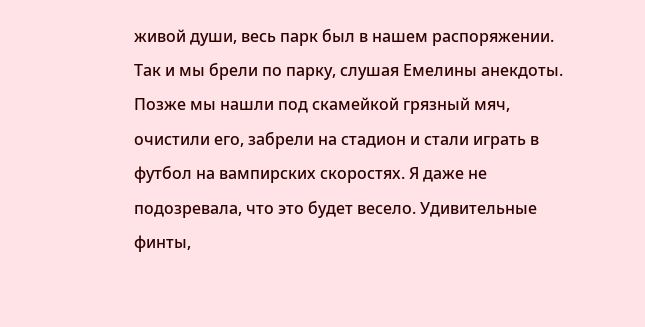живой души, весь парк был в нашем распоряжении. Так и мы брели по парку, слушая Емелины анекдоты. Позже мы нашли под скамейкой грязный мяч, очистили его, забрели на стадион и стали играть в футбол на вампирских скоростях. Я даже не подозревала, что это будет весело. Удивительные финты,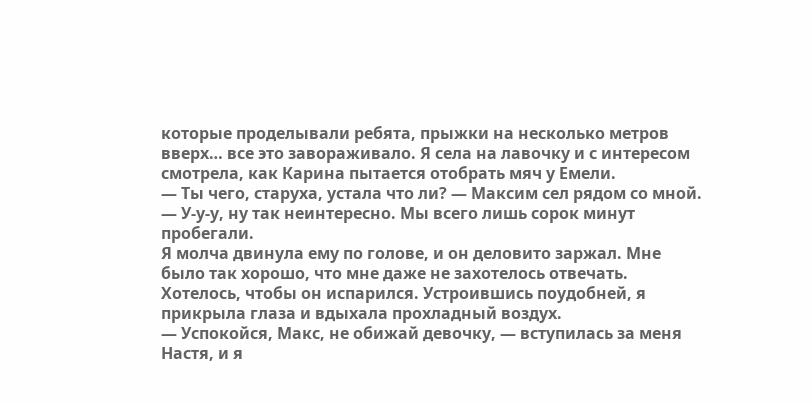которые проделывали ребята, прыжки на несколько метров вверх… все это завораживало. Я села на лавочку и с интересом смотрела, как Карина пытается отобрать мяч у Емели.
— Ты чего, старуха, устала что ли? — Максим сел рядом со мной. — У-у-у, ну так неинтересно. Мы всего лишь сорок минут пробегали.
Я молча двинула ему по голове, и он деловито заржал. Мне было так хорошо, что мне даже не захотелось отвечать. Хотелось, чтобы он испарился. Устроившись поудобней, я прикрыла глаза и вдыхала прохладный воздух.
— Успокойся, Макс, не обижай девочку, — вступилась за меня Настя, и я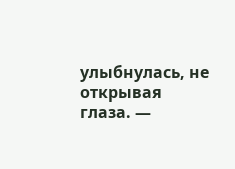улыбнулась, не открывая глаза. —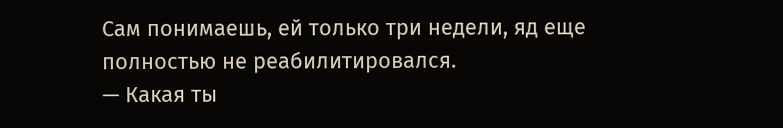Сам понимаешь, ей только три недели, яд еще полностью не реабилитировался.
— Какая ты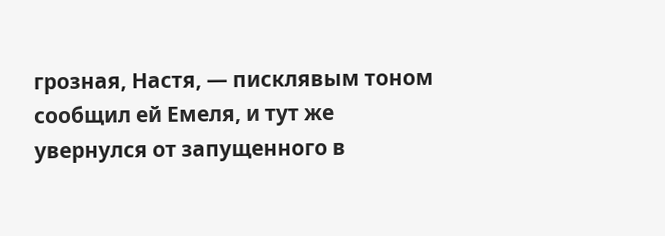грозная, Настя, — писклявым тоном сообщил ей Емеля, и тут же увернулся от запущенного в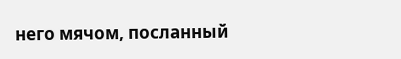него мячом, посланный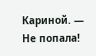Кариной. — Не попала!